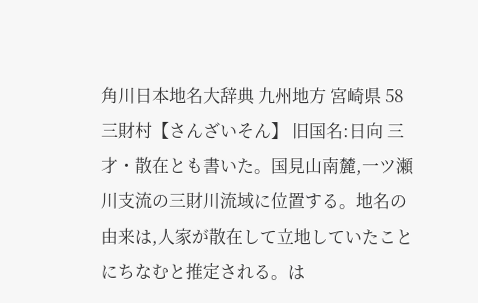角川日本地名大辞典 九州地方 宮崎県 58 三財村【さんざいそん】 旧国名:日向 三才・散在とも書いた。国見山南麓,一ツ瀬川支流の三財川流域に位置する。地名の由来は,人家が散在して立地していたことにちなむと推定される。は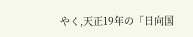やく,天正19年の「日向国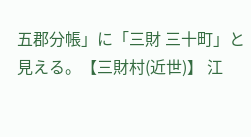五郡分帳」に「三財 三十町」と見える。【三財村(近世)】 江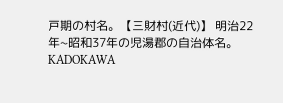戸期の村名。【三財村(近代)】 明治22年~昭和37年の児湯郡の自治体名。 KADOKAWA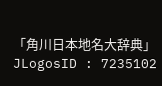「角川日本地名大辞典」JLogosID : 7235102